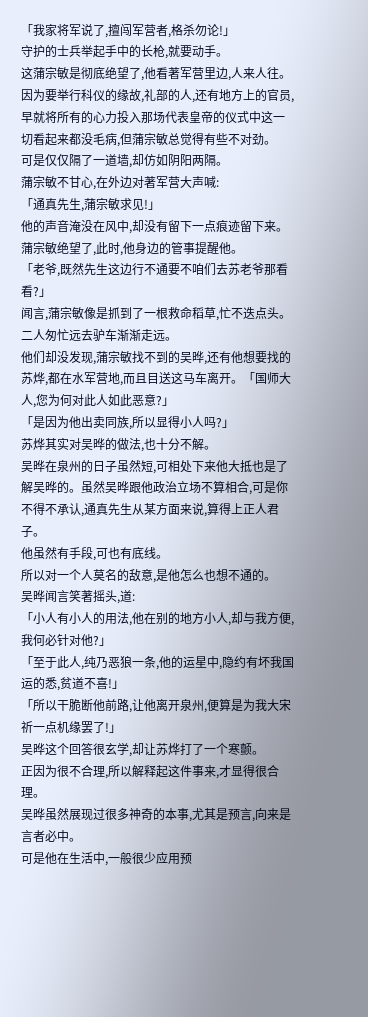「我家将军说了,擅闯军营者,格杀勿论!」
守护的士兵举起手中的长枪,就要动手。
这蒲宗敏是彻底绝望了,他看著军营里边,人来人往。
因为要举行科仪的缘故,礼部的人,还有地方上的官员,早就将所有的心力投入那场代表皇帝的仪式中这一切看起来都没毛病,但蒲宗敏总觉得有些不对劲。
可是仅仅隔了一道墙,却仿如阴阳两隔。
蒲宗敏不甘心,在外边对著军营大声喊:
「通真先生,蒲宗敏求见!」
他的声音淹没在风中,却没有留下一点痕迹留下来。
蒲宗敏绝望了,此时,他身边的管事提醒他。
「老爷,既然先生这边行不通要不咱们去苏老爷那看看?」
闻言,蒲宗敏像是抓到了一根救命稻草,忙不迭点头。
二人匆忙远去驴车渐渐走远。
他们却没发现,蒲宗敏找不到的吴晔,还有他想要找的苏烨,都在水军营地,而且目送这马车离开。「国师大人,您为何对此人如此恶意?」
「是因为他出卖同族,所以显得小人吗?」
苏烨其实对吴晔的做法,也十分不解。
吴晔在泉州的日子虽然短,可相处下来他大抵也是了解吴晔的。虽然吴晔跟他政治立场不算相合,可是你不得不承认,通真先生从某方面来说,算得上正人君子。
他虽然有手段,可也有底线。
所以对一个人莫名的敌意,是他怎么也想不通的。
吴晔闻言笑著摇头,道:
「小人有小人的用法,他在别的地方小人,却与我方便,我何必针对他?」
「至于此人,纯乃恶狼一条,他的运星中,隐约有坏我国运的悉,贫道不喜!」
「所以干脆断他前路,让他离开泉州,便算是为我大宋祈一点机缘罢了!」
吴晔这个回答很玄学,却让苏烨打了一个寒颤。
正因为很不合理,所以解释起这件事来,才显得很合理。
吴晔虽然展现过很多神奇的本事,尤其是预言,向来是言者必中。
可是他在生活中,一般很少应用预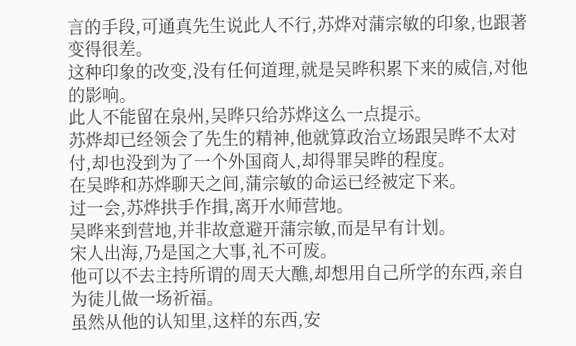言的手段,可通真先生说此人不行,苏烨对蒲宗敏的印象,也跟著变得很差。
这种印象的改变,没有任何道理,就是吴晔积累下来的威信,对他的影响。
此人不能留在泉州,吴晔只给苏烨这么一点提示。
苏烨却已经领会了先生的精神,他就算政治立场跟吴晔不太对付,却也没到为了一个外国商人,却得罪吴晔的程度。
在吴晔和苏烨聊天之间,蒲宗敏的命运已经被定下来。
过一会,苏烨拱手作揖,离开水师营地。
吴晔来到营地,并非故意避开蒲宗敏,而是早有计划。
宋人出海,乃是国之大事,礼不可废。
他可以不去主持所谓的周天大醮,却想用自己所学的东西,亲自为徒儿做一场祈福。
虽然从他的认知里,这样的东西,安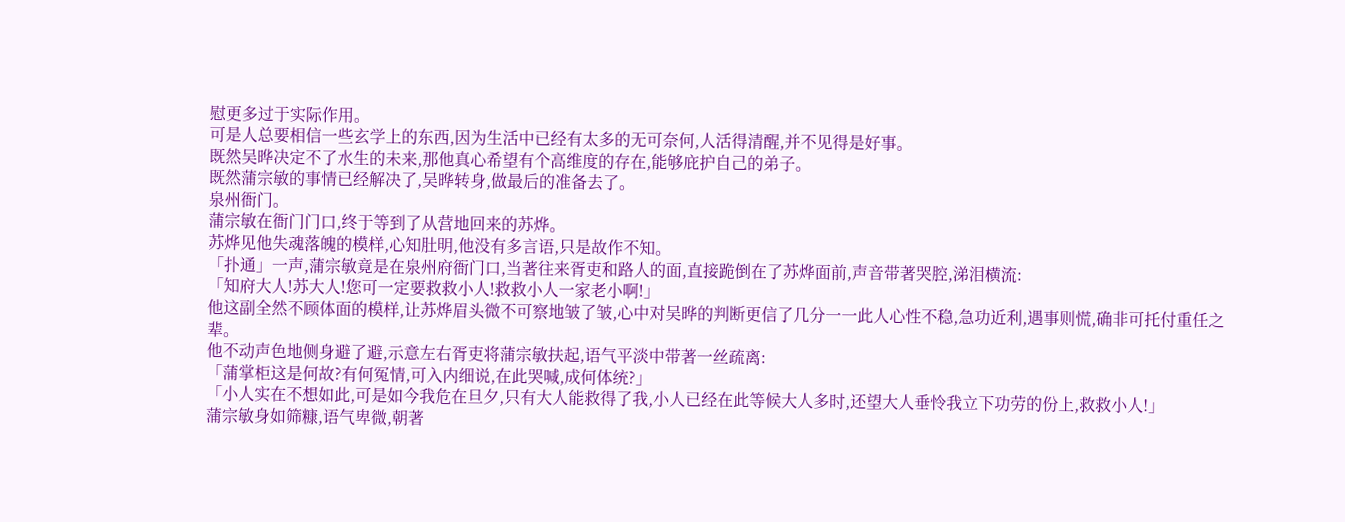慰更多过于实际作用。
可是人总要相信一些玄学上的东西,因为生活中已经有太多的无可奈何,人活得清醒,并不见得是好事。
既然吴晔决定不了水生的未来,那他真心希望有个高维度的存在,能够庇护自己的弟子。
既然蒲宗敏的事情已经解决了,吴晔转身,做最后的准备去了。
泉州衙门。
蒲宗敏在衙门门口,终于等到了从营地回来的苏烨。
苏烨见他失魂落魄的模样,心知肚明,他没有多言语,只是故作不知。
「扑通」一声,蒲宗敏竟是在泉州府衙门口,当著往来胥吏和路人的面,直接跪倒在了苏烨面前,声音带著哭腔,涕泪横流:
「知府大人!苏大人!您可一定要救救小人!救救小人一家老小啊!」
他这副全然不顾体面的模样,让苏烨眉头微不可察地皱了皱,心中对吴晔的判断更信了几分一一此人心性不稳,急功近利,遇事则慌,确非可托付重任之辈。
他不动声色地侧身避了避,示意左右胥吏将蒲宗敏扶起,语气平淡中带著一丝疏离:
「蒲掌柜这是何故?有何冤情,可入内细说,在此哭喊,成何体统?」
「小人实在不想如此,可是如今我危在旦夕,只有大人能救得了我,小人已经在此等候大人多时,还望大人垂怜我立下功劳的份上,救救小人!」
蒲宗敏身如筛糠,语气卑微,朝著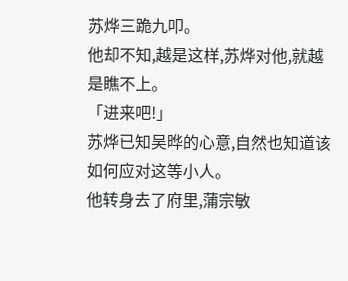苏烨三跪九叩。
他却不知,越是这样,苏烨对他,就越是瞧不上。
「进来吧!」
苏烨已知吴晔的心意,自然也知道该如何应对这等小人。
他转身去了府里,蒲宗敏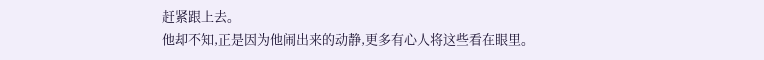赶紧跟上去。
他却不知,正是因为他闹出来的动静,更多有心人将这些看在眼里。